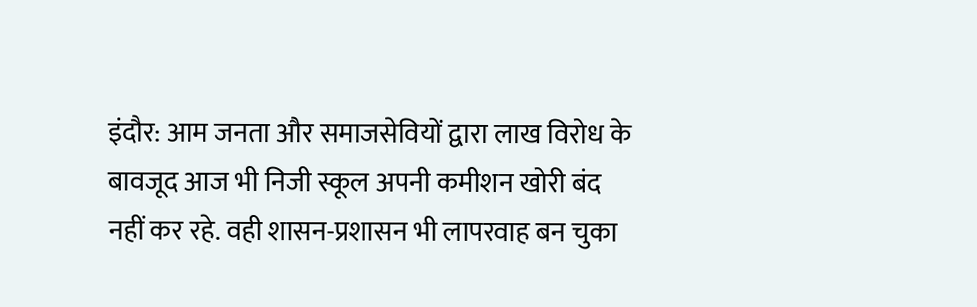इंदौर: आम जनता और समाजसेवियों द्वारा लाख विरोध के बावजूद आज भी निजी स्कूल अपनी कमीशन खोरी बंद नहीं कर रहे. वही शासन-प्रशासन भी लापरवाह बन चुका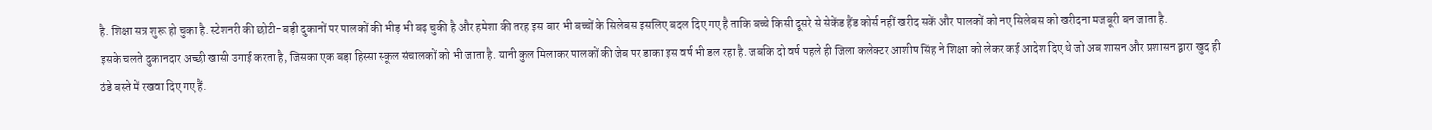है. शिक्षा सत्र शुरू हो चुका है. स्टेशनरी की छोटी-बड़ी दुकानों पर पालकों की भीड़ भी बढ़ चुकी है और हमेशा की तरह इस बार भी बच्चों के सिलेबस इसलिए बदल दिए गए है ताकि बच्चे किसी दूसरे से सेकेंड हैंड कोर्स नहीं खरीद सकें और पालकों को नए सिलेबस को खरीदना मजबूरी बन जाता है.
इसके चलते दुकानदार अच्छी खासी उगाई करता है, जिसका एक बड़ा हिस्सा स्कूल संचालकों को भी जाता है. यानी कुल मिलाकर पालकों की जेब पर डाका इस वर्ष भी डल रहा है. जबकि दो वर्ष पहले ही जिला कलेक्टर आशीष सिंह ने शिक्षा को लेकर कई आदेश दिए थे जो अब शासन और प्रशासन द्वारा खुद ही ठंडे बस्ते में रखवा दिए गए हैं.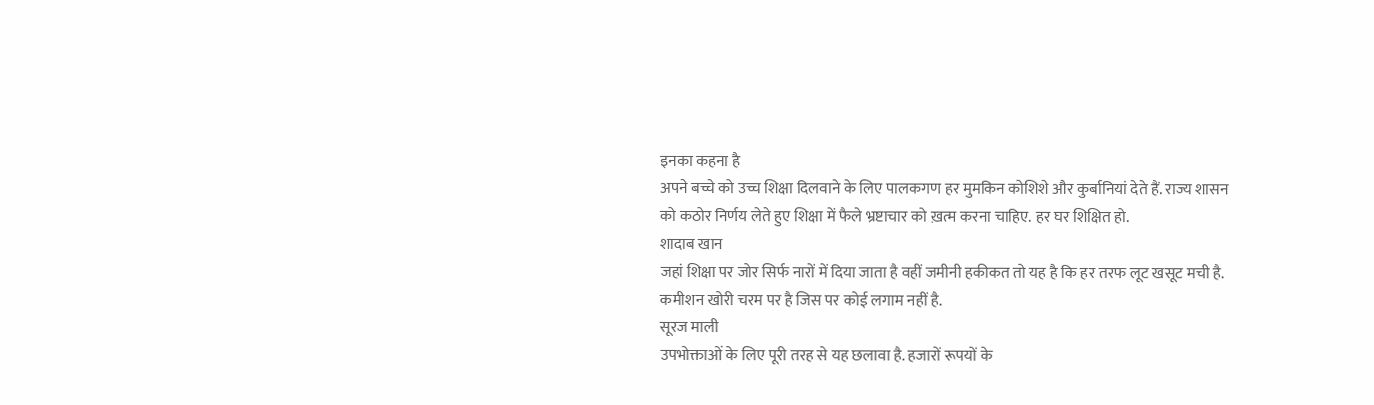इनका कहना है
अपने बच्चे को उच्च शिक्षा दिलवाने के लिए पालकगण हर मुमकिन कोशिशे और कुर्बानियां देते हैं. राज्य शासन को कठोर निर्णय लेते हुए शिक्षा में फैले भ्रष्टाचार को ख़त्म करना चाहिए. हर घर शिक्षित हो.
शादाब खान
जहां शिक्षा पर जोर सिर्फ नारों में दिया जाता है वहीं जमीनी हकीकत तो यह है कि हर तरफ लूट खसूट मची है. कमीशन खोरी चरम पर है जिस पर कोई लगाम नहीं है.
सूरज माली
उपभोक्ताओं के लिए पूरी तरह से यह छलावा है. हजारों रूपयों के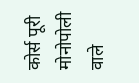कोर्स पूरी मोनोपोली वाले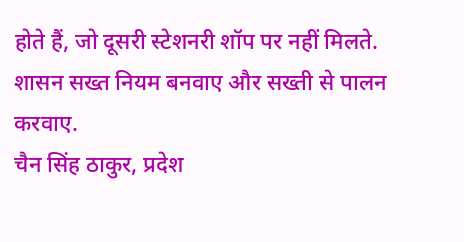होते हैं, जो दूसरी स्टेशनरी शॉप पर नहीं मिलते. शासन सख्त नियम बनवाए और सख्ती से पालन करवाए.
चैन सिंह ठाकुर, प्रदेश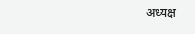अध्यक्ष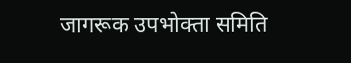जागरूक उपभोक्ता समिति